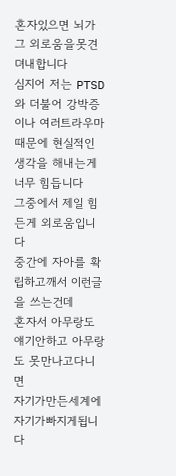혼자있으면 뇌가 그 외로움을못견뎌내합니다
심지어 저는 PTSD 와 더불어 강박증이나 여러트라우마때문에 현실적인 생각을 해내는게
너무 힘듭니다
그중에서 제일 힘든게 외로움입니다
중간에 자아를 확립하고깨서 이런글을 쓰는건데
혼자서 아무랑도얘기안하고 아무랑도 못만나고다니면
자기가만든세계에 자기가빠지게됩니다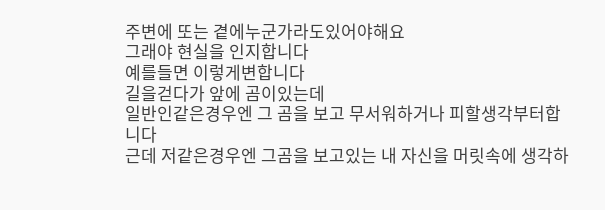주변에 또는 곁에누군가라도있어야해요
그래야 현실을 인지합니다
예를들면 이렇게변합니다
길을걷다가 앞에 곰이있는데
일반인같은경우엔 그 곰을 보고 무서워하거나 피할생각부터합니다
근데 저같은경우엔 그곰을 보고있는 내 자신을 머릿속에 생각하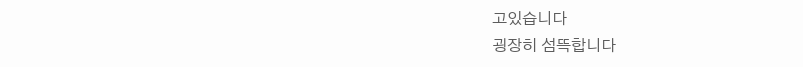고있습니다
굉장히 섬뜩합니다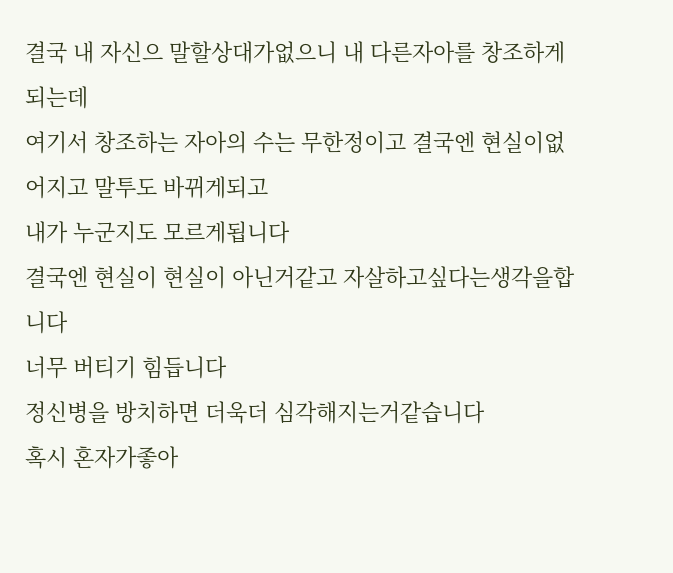결국 내 자신으 말할상대가없으니 내 다른자아를 창조하게되는데
여기서 창조하는 자아의 수는 무한정이고 결국엔 현실이없어지고 말투도 바뀌게되고
내가 누군지도 모르게됩니다
결국엔 현실이 현실이 아닌거같고 자살하고싶다는생각을합니다
너무 버티기 힘듭니다
정신병을 방치하면 더욱더 심각해지는거같습니다
혹시 혼자가좋아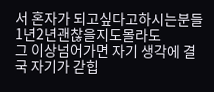서 혼자가 되고싶다고하시는분들
1년2년괜찮을지도몰라도
그 이상넘어가면 자기 생각에 결국 자기가 갇힙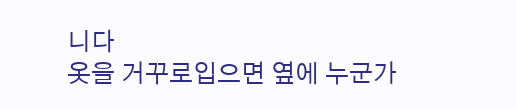니다
옷을 거꾸로입으면 옆에 누군가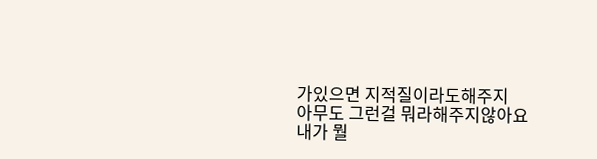가있으면 지적질이라도해주지
아무도 그런걸 뭐라해주지않아요
내가 뭘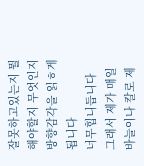잘못하고있는지 뭘해야할지 무엇인지 방향감각을 읽ㅎ게됩니다
너무힙니듭니다
그래서 제가 매일 바늘이나 칼로 제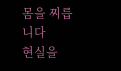몸을 찌릅니다
현실을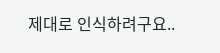제대로 인식하려구요..